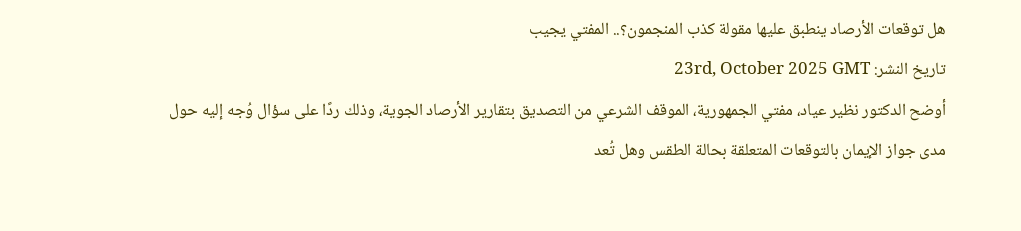هل توقعات الأرصاد ينطبق عليها مقولة كذب المنجمون؟.. المفتي يجيب
تاريخ النشر: 23rd, October 2025 GMT
أوضح الدكتور نظير عياد، مفتي الجمهورية، الموقف الشرعي من التصديق بتقارير الأرصاد الجوية، وذلك ردًا على سؤال وُجه إليه حول مدى جواز الإيمان بالتوقعات المتعلقة بحالة الطقس وهل تُعد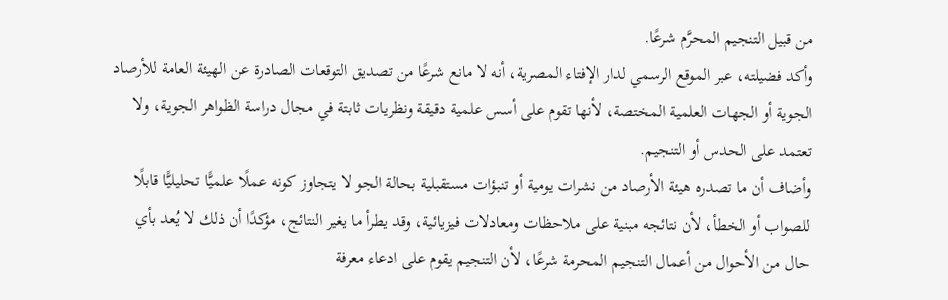من قبيل التنجيم المحرَّم شرعًا.
وأكد فضيلته، عبر الموقع الرسمي لدار الإفتاء المصرية، أنه لا مانع شرعًا من تصديق التوقعات الصادرة عن الهيئة العامة للأرصاد الجوية أو الجهات العلمية المختصة، لأنها تقوم على أسس علمية دقيقة ونظريات ثابتة في مجال دراسة الظواهر الجوية، ولا تعتمد على الحدس أو التنجيم.
وأضاف أن ما تصدره هيئة الأرصاد من نشرات يومية أو تنبؤات مستقبلية بحالة الجو لا يتجاوز كونه عملًا علميًّا تحليليًّا قابلًا للصواب أو الخطأ، لأن نتائجه مبنية على ملاحظات ومعادلات فيزيائية، وقد يطرأ ما يغير النتائج، مؤكدًا أن ذلك لا يُعد بأي حال من الأحوال من أعمال التنجيم المحرمة شرعًا، لأن التنجيم يقوم على ادعاء معرفة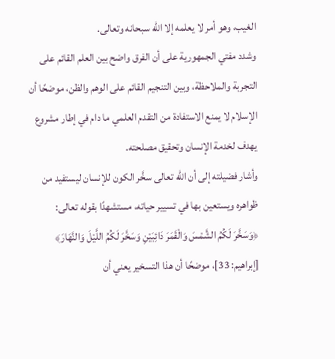الغيب، وهو أمر لا يعلمه إلا الله سبحانه وتعالى.
وشدد مفتي الجمهورية على أن الفرق واضح بين العلم القائم على التجربة والملاحظة، وبين التنجيم القائم على الوهم والظن، موضحًا أن الإسلام لا يمنع الاستفادة من التقدم العلمي ما دام في إطار مشروع يهدف لخدمة الإنسان وتحقيق مصلحته.
وأشار فضيلته إلى أن الله تعالى سخَّر الكون للإنسان ليستفيد من ظواهره ويستعين بها في تسيير حياته، مستشهدًا بقوله تعالى:
﴿وَسَخَّرَ لَكُمُ الشَّمْسَ وَالْقَمَرَ دَائِبَيْنِ وَسَخَّرَ لَكُمُ اللَّيْلَ وَالنَّهَارَ﴾ [إبراهيم: 33]، موضحًا أن هذا التسخير يعني أن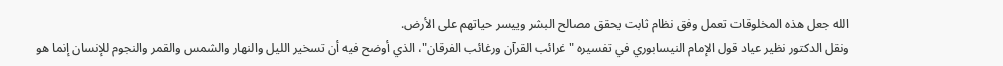الله جعل هذه المخلوقات تعمل وفق نظام ثابت يحقق مصالح البشر وييسر حياتهم على الأرض.
ونقل الدكتور نظير عياد قول الإمام النيسابوري في تفسيره "غرائب القرآن ورغائب الفرقان"، الذي أوضح فيه أن تسخير الليل والنهار والشمس والقمر والنجوم للإنسان إنما هو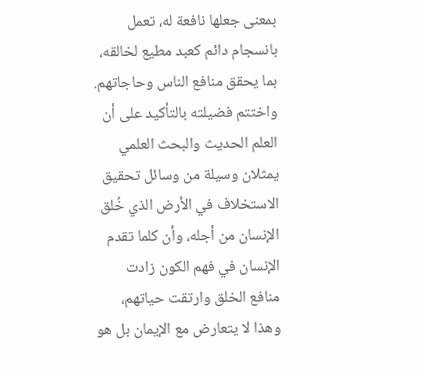بمعنى جعلها نافعة له، تعمل بانسجام دائم كعبد مطيع لخالقه، بما يحقق منافع الناس وحاجاتهم.
واختتم فضيلته بالتأكيد على أن العلم الحديث والبحث العلمي يمثلان وسيلة من وسائل تحقيق الاستخلاف في الأرض الذي خُلق الإنسان من أجله، وأن كلما تقدم الإنسان في فهم الكون زادت منافع الخلق وارتقت حياتهم، وهذا لا يتعارض مع الإيمان بل هو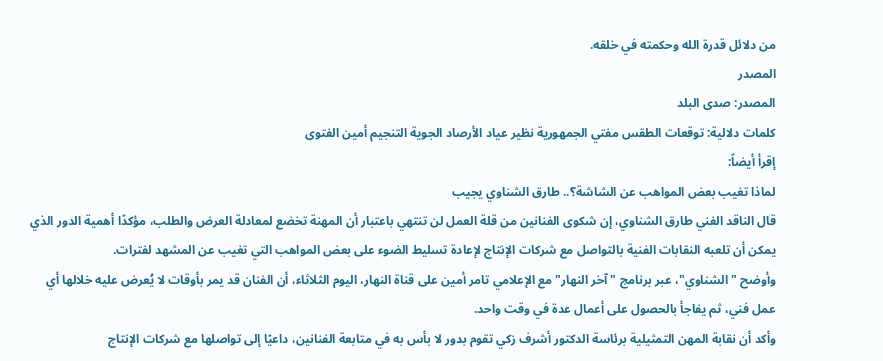من دلائل قدرة الله وحكمته في خلقه.
المصدر
المصدر: صدى البلد
كلمات دلالية: توقعات الطقس مفتي الجمهورية نظير عياد الأرصاد الجوية التنجيم أمین الفتوى
إقرأ أيضاً:
لماذا تغيب بعض المواهب عن الشاشة؟.. طارق الشناوي يجيب
قال الناقد الفني طارق الشناوي، إن شكوى الفنانين من قلة العمل لن تنتهي باعتبار أن المهنة تخضع لمعادلة العرض والطلب، مؤكدًا أهمية الدور الذي يمكن أن تلعبه النقابات الفنية بالتواصل مع شركات الإنتاج لإعادة تسليط الضوء على بعض المواهب التي تغيب عن المشهد لفترات.
وأوضح "الشناوي"، عبر برنامج "آخر النهار" مع الإعلامي تامر أمين على قناة النهار، اليوم الثلاثاء، أن الفنان قد يمر بأوقات لا يُعرض عليه خلالها أي عمل فني، ثم يفاجأ بالحصول على أعمال عدة في وقت واحد.
وأكد أن نقابة المهن التمثيلية برئاسة الدكتور أشرف زكي تقوم بدور لا بأس به في متابعة الفنانين، داعيًا إلى تواصلها مع شركات الإنتاج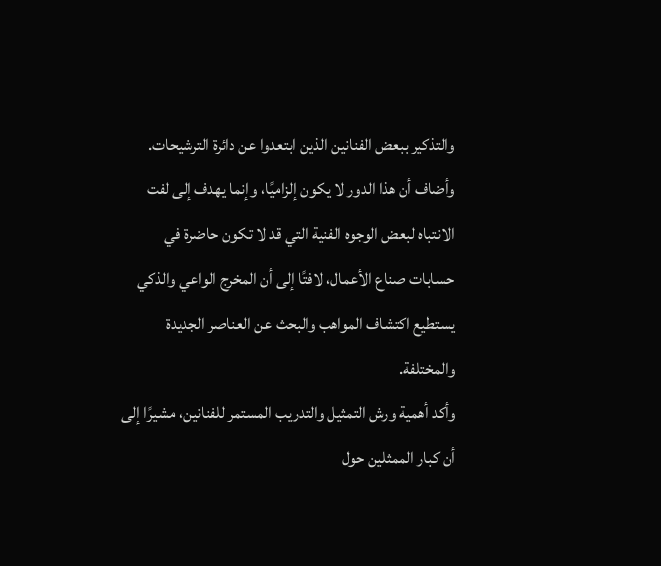والتذكير ببعض الفنانين الذين ابتعدوا عن دائرة الترشيحات.
وأضاف أن هذا الدور لا يكون إلزاميًا، وإنما يهدف إلى لفت الانتباه لبعض الوجوه الفنية التي قد لا تكون حاضرة في حسابات صناع الأعمال، لافتًا إلى أن المخرج الواعي والذكي يستطيع اكتشاف المواهب والبحث عن العناصر الجديدة والمختلفة.
وأكد أهمية ورش التمثيل والتدريب المستمر للفنانين، مشيرًا إلى أن كبار الممثلين حول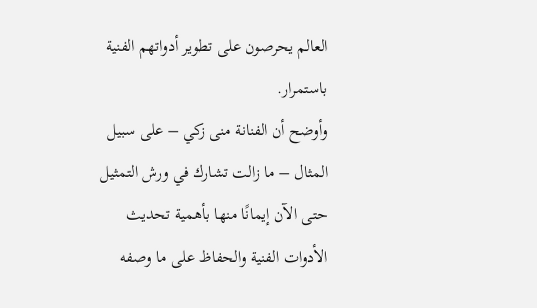العالم يحرصون على تطوير أدواتهم الفنية باستمرار.
وأوضح أن الفنانة منى زكي – على سبيل المثال – ما زالت تشارك في ورش التمثيل حتى الآن إيمانًا منها بأهمية تحديث الأدوات الفنية والحفاظ على ما وصفه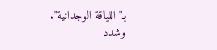بـ"اللياقة الوجدانية".
وشدد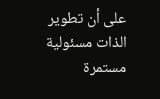على أن تطوير الذات مسئولية مستمرة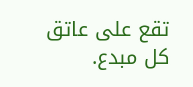تقع على عاتق كل مبدع.